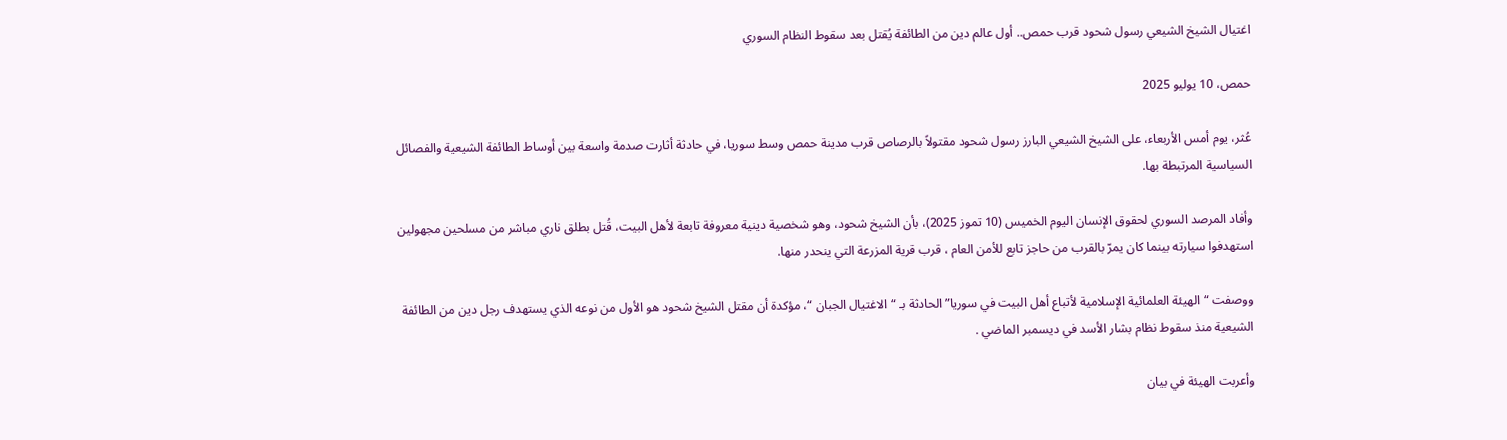اغتيال الشيخ الشيعي رسول شحود قرب حمص.. أول عالم دين من الطائفة يُقتل بعد سقوط النظام السوري

حمص، 10 يوليو 2025

عُثر، يوم أمس الأربعاء، على الشيخ الشيعي البارز رسول شحود مقتولاً بالرصاص قرب مدينة حمص وسط سوريا، في حادثة أثارت صدمة واسعة بين أوساط الطائفة الشيعية والفصائل السياسية المرتبطة بها.

وأفاد المرصد السوري لحقوق الإنسان اليوم الخميس (10 تموز 2025)، بأن الشيخ شحود، وهو شخصية دينية معروفة تابعة لأهل البيت، قُتل بطلق ناري مباشر من مسلحين مجهولين استهدفوا سيارته بينما كان يمرّ بالقرب من حاجز تابع للأمن العام ، قرب قرية المزرعة التي ينحدر منها.

ووصفت “الهيئة العلمائية الإسلامية لأتباع أهل البيت في سوريا” الحادثة بـ “الاغتيال الجبان “، مؤكدة أن مقتل الشيخ شحود هو الأول من نوعه الذي يستهدف رجل دين من الطائفة الشيعية منذ سقوط نظام بشار الأسد في ديسمبر الماضي .

وأعربت الهيئة في بيان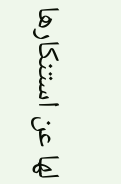لها عن استنكارها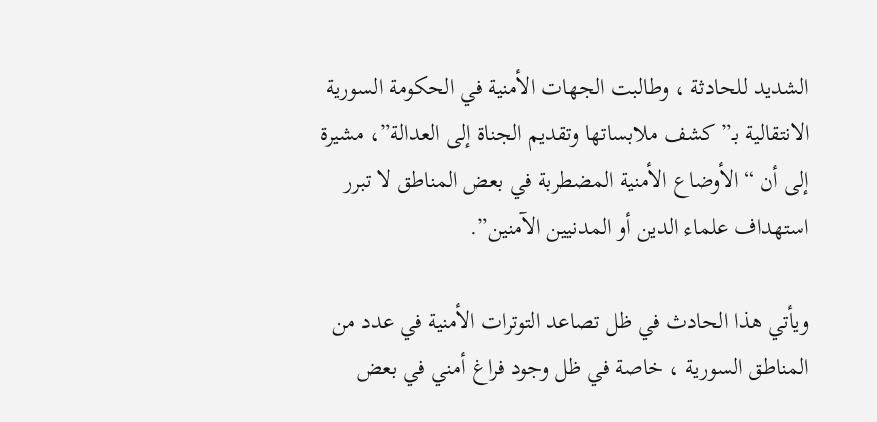الشديد للحادثة ، وطالبت الجهات الأمنية في الحكومة السورية الانتقالية بـ”كشف ملابساتها وتقديم الجناة إلى العدالة”، مشيرة إلى أن “الأوضاع الأمنية المضطربة في بعض المناطق لا تبرر استهداف علماء الدين أو المدنيين الآمنين”.

ويأتي هذا الحادث في ظل تصاعد التوترات الأمنية في عدد من المناطق السورية ، خاصة في ظل وجود فراغ أمني في بعض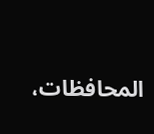المحافظات،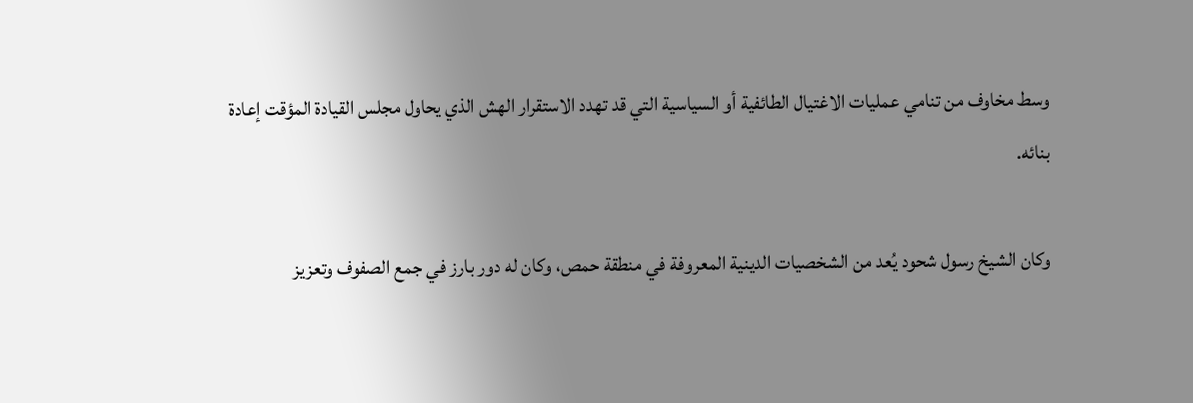وسط مخاوف من تنامي عمليات الاغتيال الطائفية أو السياسية التي قد تهدد الاستقرار الهش الذي يحاول مجلس القيادة المؤقت إعادة بنائه.

وكان الشيخ رسول شحود يُعد من الشخصيات الدينية المعروفة في منطقة حمص، وكان له دور بارز في جمع الصفوف وتعزيز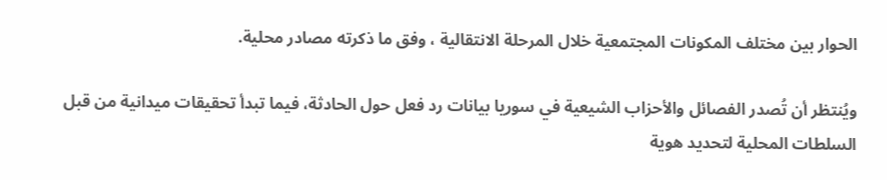الحوار بين مختلف المكونات المجتمعية خلال المرحلة الانتقالية ، وفق ما ذكرته مصادر محلية.

ويُنتظر أن تُصدر الفصائل والأحزاب الشيعية في سوريا بيانات رد فعل حول الحادثة، فيما تبدأ تحقيقات ميدانية من قبل السلطات المحلية لتحديد هوية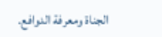الجناة ومعرفة الدوافع.